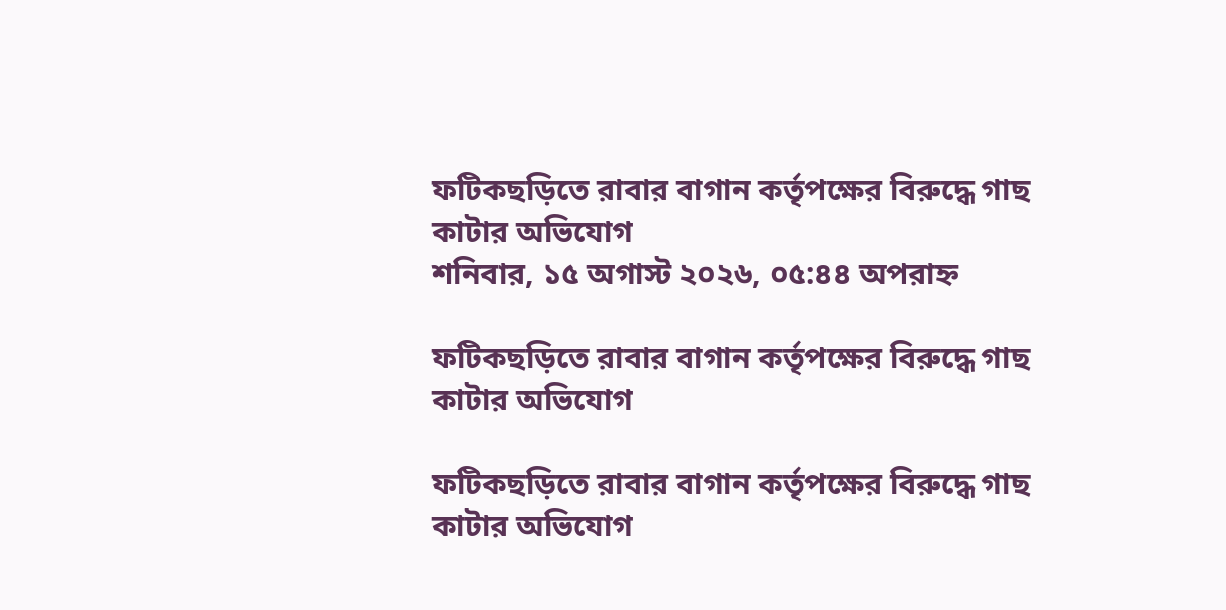ফটিকছড়িতে রাবার বাগান কর্তৃপক্ষের বিরুদ্ধে গাছ কাটার অভিযোগ
শনিবার, ১৫ অগাস্ট ২০২৬, ০৫:৪৪ অপরাহ্ন

ফটিকছড়িতে রাবার বাগান কর্তৃপক্ষের বিরুদ্ধে গাছ কাটার অভিযোগ

ফটিকছড়িতে রাবার বাগান কর্তৃপক্ষের বিরুদ্ধে গাছ কাটার অভিযোগ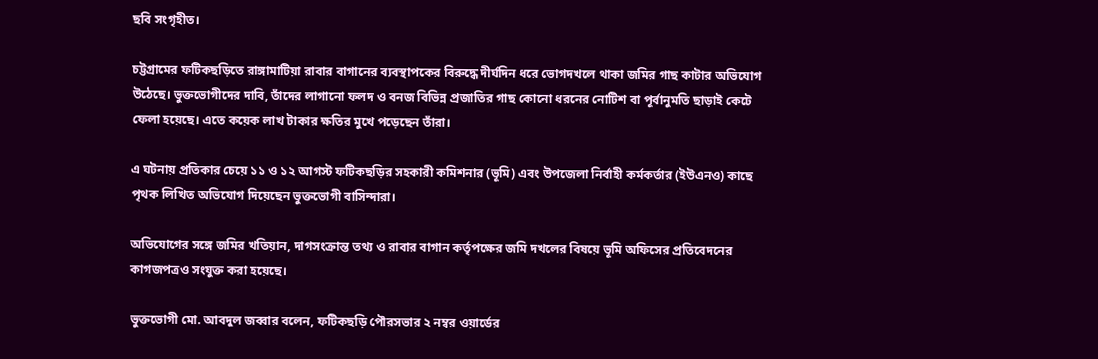ছবি সংগৃহীত।

চট্টগ্রামের ফটিকছড়িতে রাঙ্গামাটিয়া রাবার বাগানের ব্যবস্থাপকের বিরুদ্ধে দীর্ঘদিন ধরে ভোগদখলে থাকা জমির গাছ কাটার অভিযোগ উঠেছে। ভুক্তভোগীদের দাবি, তাঁদের লাগানো ফলদ ও বনজ বিভিন্ন প্রজাতির গাছ কোনো ধরনের নোটিশ বা পূর্বানুমতি ছাড়াই কেটে ফেলা হয়েছে। এতে কয়েক লাখ টাকার ক্ষতির মুখে পড়েছেন তাঁরা।

এ ঘটনায় প্রতিকার চেয়ে ১১ ও ১২ আগস্ট ফটিকছড়ির সহকারী কমিশনার (ভূমি) এবং উপজেলা নির্বাহী কর্মকর্তার (ইউএনও) কাছে পৃথক লিখিত অভিযোগ দিয়েছেন ভুক্তভোগী বাসিন্দারা।

অভিযোগের সঙ্গে জমির খতিয়ান, দাগসংক্রান্ত তথ্য ও রাবার বাগান কর্তৃপক্ষের জমি দখলের বিষয়ে ভূমি অফিসের প্রতিবেদনের কাগজপত্রও সংযুক্ত করা হয়েছে।

ভুক্তভোগী মো. আবদুল জব্বার বলেন, ফটিকছড়ি পৌরসভার ২ নম্বর ওয়ার্ডের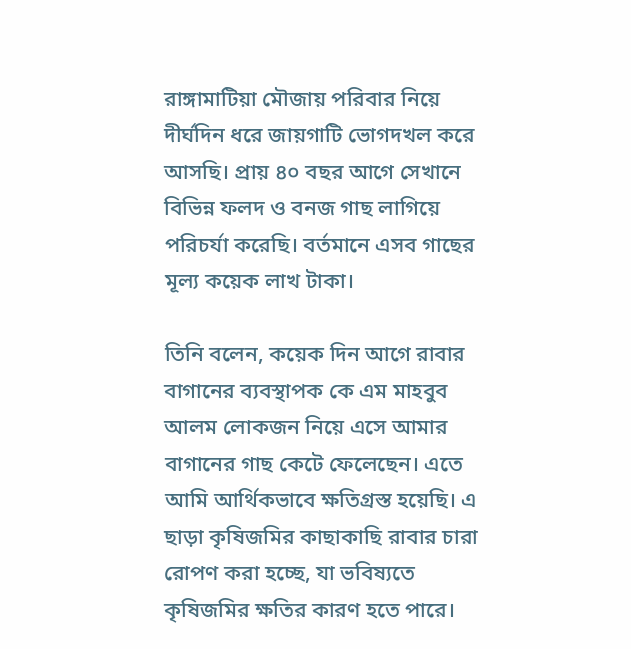রাঙ্গামাটিয়া মৌজায় পরিবার নিয়ে দীর্ঘদিন ধরে জায়গাটি ভোগদখল করে আসছি। প্রায় ৪০ বছর আগে সেখানে বিভিন্ন ফলদ ও বনজ গাছ লাগিয়ে পরিচর্যা করেছি। বর্তমানে এসব গাছের মূল্য কয়েক লাখ টাকা।

তিনি বলেন, কয়েক দিন আগে রাবার বাগানের ব্যবস্থাপক কে এম মাহবুব আলম লোকজন নিয়ে এসে আমার বাগানের গাছ কেটে ফেলেছেন। এতে আমি আর্থিকভাবে ক্ষতিগ্রস্ত হয়েছি। এ ছাড়া কৃষিজমির কাছাকাছি রাবার চারা রোপণ করা হচ্ছে, যা ভবিষ্যতে কৃষিজমির ক্ষতির কারণ হতে পারে।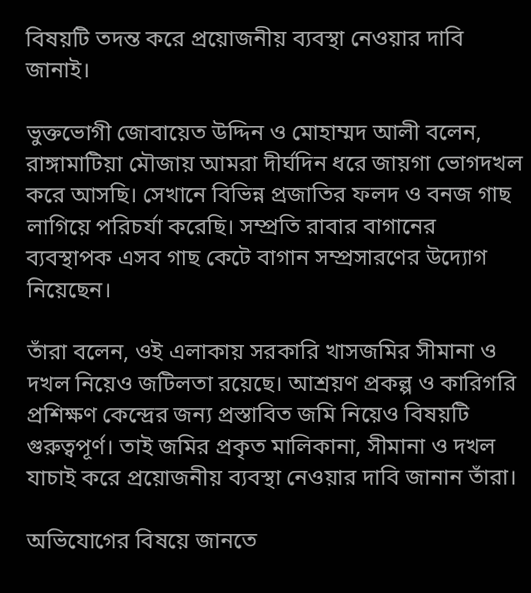বিষয়টি তদন্ত করে প্রয়োজনীয় ব্যবস্থা নেওয়ার দাবি জানাই।

ভুক্তভোগী জোবায়েত উদ্দিন ও মোহাম্মদ আলী বলেন, রাঙ্গামাটিয়া মৌজায় আমরা দীর্ঘদিন ধরে জায়গা ভোগদখল করে আসছি। সেখানে বিভিন্ন প্রজাতির ফলদ ও বনজ গাছ লাগিয়ে পরিচর্যা করেছি। সম্প্রতি রাবার বাগানের ব্যবস্থাপক এসব গাছ কেটে বাগান সম্প্রসারণের উদ্যোগ নিয়েছেন।

তাঁরা বলেন, ওই এলাকায় সরকারি খাসজমির সীমানা ও দখল নিয়েও জটিলতা রয়েছে। আশ্রয়ণ প্রকল্প ও কারিগরি প্রশিক্ষণ কেন্দ্রের জন্য প্রস্তাবিত জমি নিয়েও বিষয়টি গুরুত্বপূর্ণ। তাই জমির প্রকৃত মালিকানা, সীমানা ও দখল যাচাই করে প্রয়োজনীয় ব্যবস্থা নেওয়ার দাবি জানান তাঁরা।

অভিযোগের বিষয়ে জানতে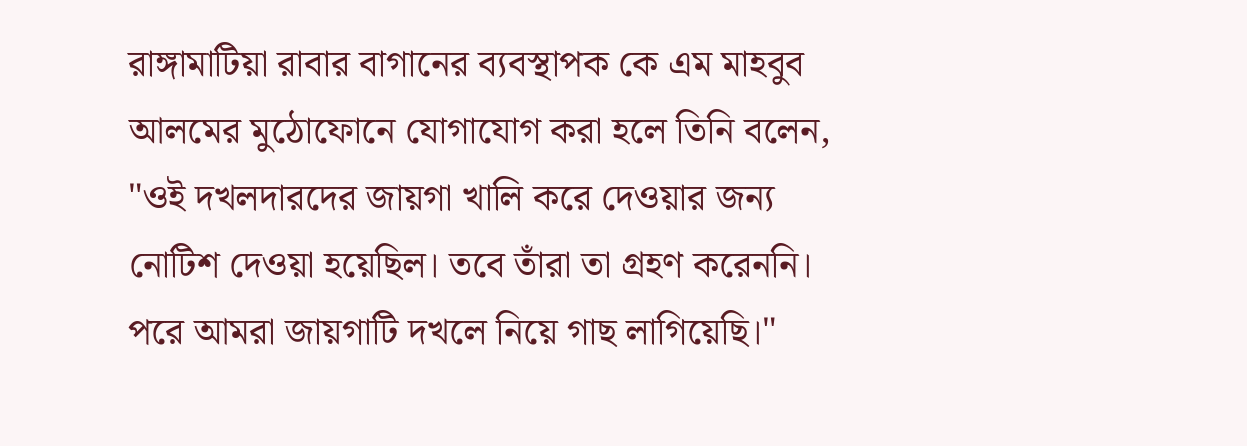রাঙ্গামাটিয়া রাবার বাগানের ব্যবস্থাপক কে এম মাহবুব আলমের মুঠোফোনে যোগাযোগ করা হলে তিনি বলেন, "ওই দখলদারদের জায়গা খালি করে দেওয়ার জন্য নোটিশ দেওয়া হয়েছিল। তবে তাঁরা তা গ্রহণ করেননি। পরে আমরা জায়গাটি দখলে নিয়ে গাছ লাগিয়েছি।"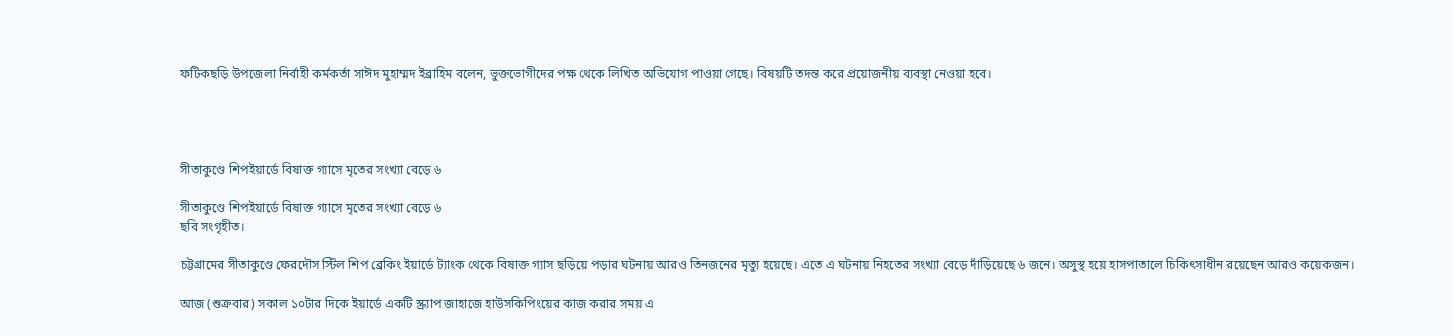ফটিকছড়ি উপজেলা নির্বাহী কর্মকর্তা সাঈদ মুহাম্মদ ইব্রাহিম বলেন, ভুক্তভোগীদের পক্ষ থেকে লিখিত অভিযোগ পাওয়া গেছে। বিষয়টি তদন্ত করে প্রয়োজনীয় ব্যবস্থা নেওয়া হবে।




সীতাকুণ্ডে শিপইয়ার্ডে বিষাক্ত গ্যাসে মৃতের সংখ্যা বেড়ে ৬

সীতাকুণ্ডে শিপইয়ার্ডে বিষাক্ত গ্যাসে মৃতের সংখ্যা বেড়ে ৬
ছবি সংগৃহীত।

চট্টগ্রামের সীতাকুণ্ডে ফেরদৌস স্টিল শিপ ব্রেকিং ইয়ার্ডে ট্যাংক থেকে বিষাক্ত গ্যাস ছড়িয়ে পড়ার ঘটনায় আরও তিনজনের মৃত্যু হয়েছে। এতে এ ঘটনায় নিহতের সংখ্যা বেড়ে দাঁড়িয়েছে ৬ জনে। অসুস্থ হয়ে হাসপাতালে চিকিৎসাধীন রয়েছেন আরও কয়েকজন।

আজ (শুক্রবার) সকাল ১০টার দিকে ইয়ার্ডে একটি স্ক্র্যাপ জাহাজে হাউসকিপিংয়ের কাজ করার সময় এ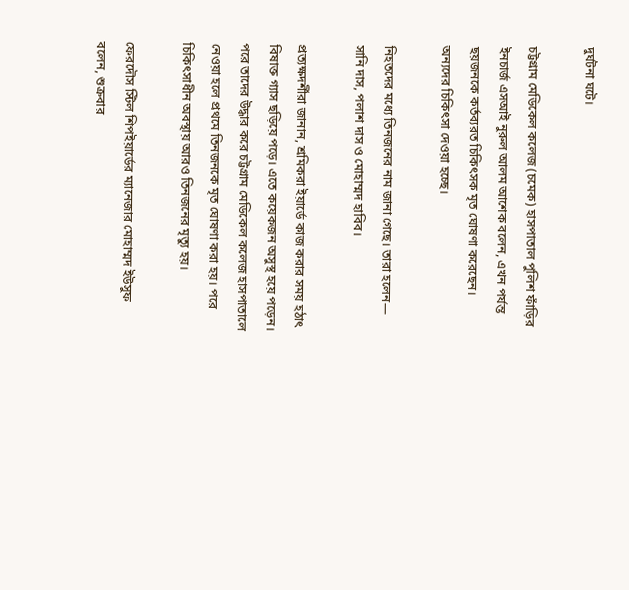দুর্ঘটনা ঘটে।

চট্টগ্রাম মেডিকেল কলেজ (চমেক) হাসপাতাল পুলিশ ফাঁড়ির ইনচার্জ এসআই নুরুল আলম আশেক বলেন, এখন পর্যন্ত ছয়জনকে কর্তব্যরত চিকিৎসক মৃত ঘোষণা করেছেন। অন্যদের চিকিৎসা দেওয়া হচ্ছে।

নিহতদের মধ্যে তিনজনের নাম জানা গেছে। তারা হলেন— সানি দাস, পলাশ দাস ও মোহাম্মদ হাবিব।

প্রত্যক্ষদর্শীরা জানান, শ্রমিকরা ইয়ার্ডে কাজ করার সময় হঠাৎ বিষাক্ত গ্যাস ছড়িয়ে পড়ে। এতে কয়েকজন অসুস্থ হয়ে পড়েন। পরে তাদের উদ্ধার করে চট্টগ্রাম মেডিকেল কলেজ হাসপাতালে নেওয়া হলে প্রথমে তিনজনকে মৃত ঘোষণা করা হয়। পরে চিকিৎসাধীন অবস্থায় আরও তিনজনের মৃত্যু হয়।

ফেরদৌস স্টিল শিপইয়ার্ডের ম্যানেজার মোহাম্মদ ইউসুফ বলেন, শুক্রবার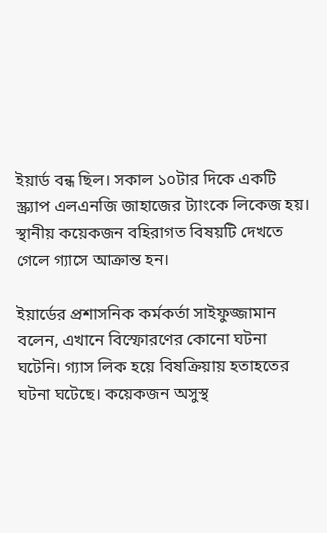ইয়ার্ড বন্ধ ছিল। সকাল ১০টার দিকে একটি স্ক্র্যাপ এলএনজি জাহাজের ট্যাংকে লিকেজ হয়। স্থানীয় কয়েকজন বহিরাগত বিষয়টি দেখতে গেলে গ্যাসে আক্রান্ত হন।

ইয়ার্ডের প্রশাসনিক কর্মকর্তা সাইফুজ্জামান বলেন, এখানে বিস্ফোরণের কোনো ঘটনা ঘটেনি। গ্যাস লিক হয়ে বিষক্রিয়ায় হতাহতের ঘটনা ঘটেছে। কয়েকজন অসুস্থ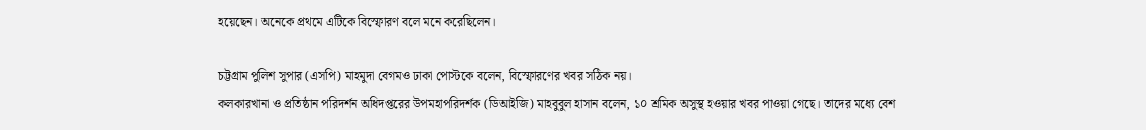হয়েছেন। অনেকে প্রথমে এটিকে বিস্ফোরণ বলে মনে করেছিলেন।

চট্টগ্রাম পুলিশ সুপার (এসপি) মাহমুদা বেগমও ঢাকা পোস্টকে বলেন, বিস্ফোরণের খবর সঠিক নয়।
কলকারখানা ও প্রতিষ্ঠান পরিদর্শন অধিদপ্তরের উপমহাপরিদর্শক (ডিআইজি) মাহবুবুল হাসান বলেন, ১০ শ্রমিক অসুস্থ হওয়ার খবর পাওয়া গেছে। তাদের মধ্যে বেশ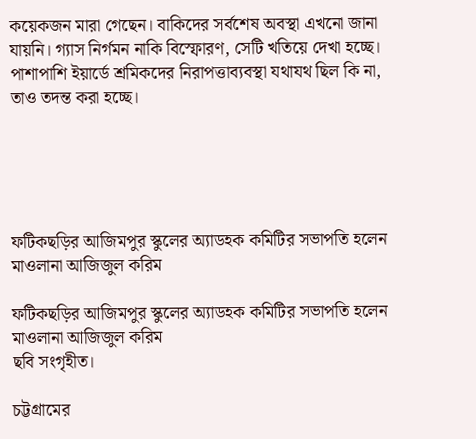কয়েকজন মারা গেছেন। বাকিদের সর্বশেষ অবস্থা এখনো জানা যায়নি। গ্যাস নির্গমন নাকি বিস্ফোরণ, সেটি খতিয়ে দেখা হচ্ছে। পাশাপাশি ইয়ার্ডে শ্রমিকদের নিরাপত্তাব্যবস্থা যথাযথ ছিল কি না, তাও তদন্ত করা হচ্ছে।





ফটিকছড়ির আজিমপুর স্কুলের অ্যাডহক কমিটির সভাপতি হলেন মাওলানা আজিজুল করিম

ফটিকছড়ির আজিমপুর স্কুলের অ্যাডহক কমিটির সভাপতি হলেন মাওলানা আজিজুল করিম
ছবি সংগৃহীত।

চট্টগ্রামের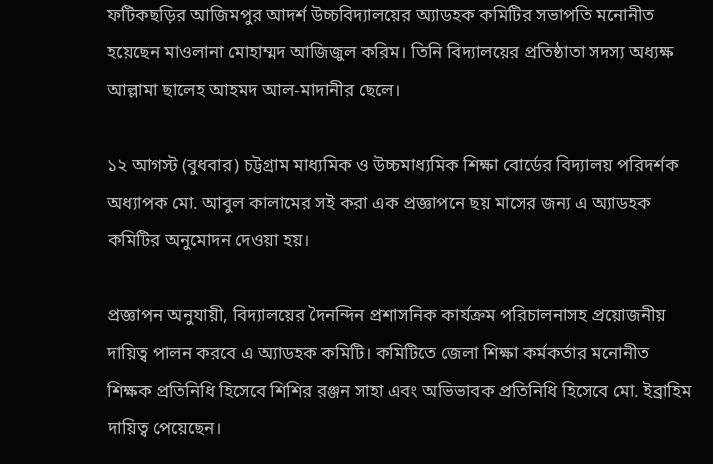ফটিকছড়ির আজিমপুর আদর্শ উচ্চবিদ্যালয়ের অ্যাডহক কমিটির সভাপতি মনোনীত হয়েছেন মাওলানা মোহাম্মদ আজিজুল করিম। তিনি বিদ্যালয়ের প্রতিষ্ঠাতা সদস্য অধ্যক্ষ আল্লামা ছালেহ আহমদ আল-মাদানীর ছেলে।

১২ আগস্ট (বুধবার) চট্টগ্রাম মাধ্যমিক ও উচ্চমাধ্যমিক শিক্ষা বোর্ডের বিদ্যালয় পরিদর্শক অধ্যাপক মো. আবুল কালামের সই করা এক প্রজ্ঞাপনে ছয় মাসের জন্য এ অ্যাডহক কমিটির অনুমোদন দেওয়া হয়।

প্রজ্ঞাপন অনুযায়ী, বিদ্যালয়ের দৈনন্দিন প্রশাসনিক কার্যক্রম পরিচালনাসহ প্রয়োজনীয় দায়িত্ব পালন করবে এ অ্যাডহক কমিটি। কমিটিতে জেলা শিক্ষা কর্মকর্তার মনোনীত শিক্ষক প্রতিনিধি হিসেবে শিশির রঞ্জন সাহা এবং অভিভাবক প্রতিনিধি হিসেবে মো. ইব্রাহিম দায়িত্ব পেয়েছেন।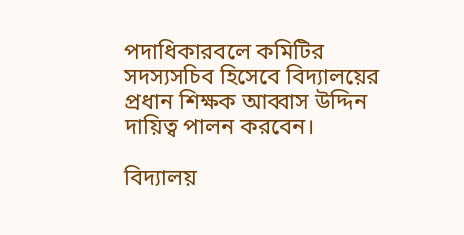পদাধিকারবলে কমিটির সদস্যসচিব হিসেবে বিদ্যালয়ের প্রধান শিক্ষক আব্বাস উদ্দিন দায়িত্ব পালন করবেন।

বিদ্যালয়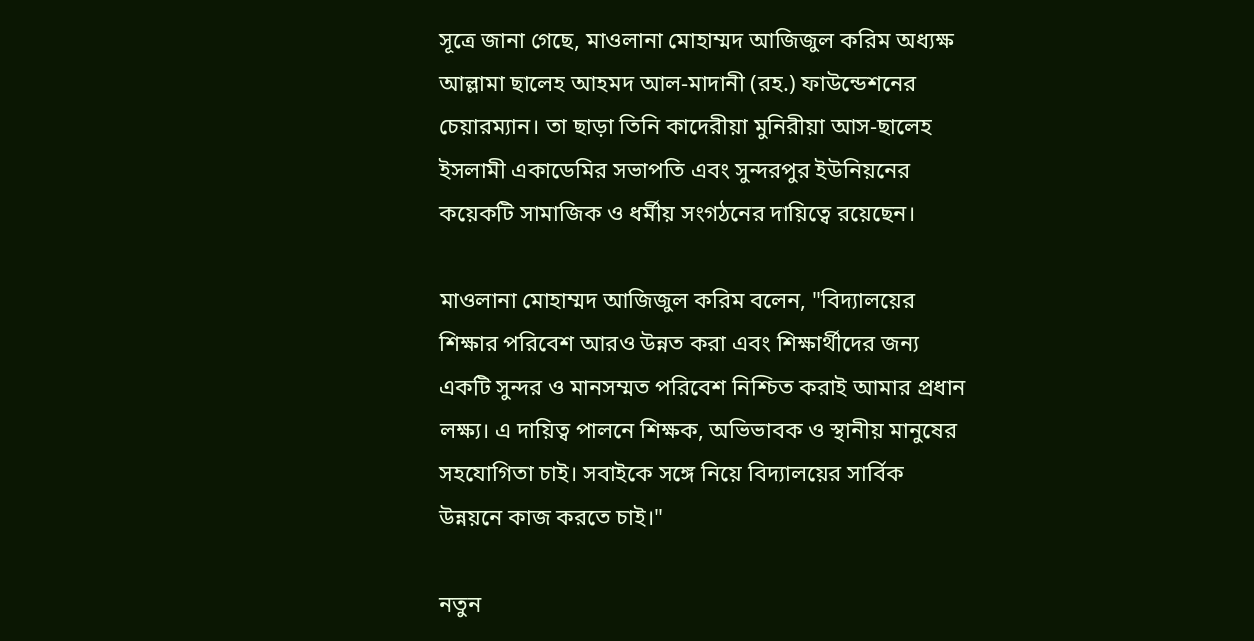সূত্রে জানা গেছে, মাওলানা মোহাম্মদ আজিজুল করিম অধ্যক্ষ আল্লামা ছালেহ আহমদ আল-মাদানী (রহ.) ফাউন্ডেশনের চেয়ারম্যান। তা ছাড়া তিনি কাদেরীয়া মুনিরীয়া আস-ছালেহ ইসলামী একাডেমির সভাপতি এবং সুন্দরপুর ইউনিয়নের কয়েকটি সামাজিক ও ধর্মীয় সংগঠনের দায়িত্বে রয়েছেন।

মাওলানা মোহাম্মদ আজিজুল করিম বলেন, "বিদ্যালয়ের শিক্ষার পরিবেশ আরও উন্নত করা এবং শিক্ষার্থীদের জন্য একটি সুন্দর ও মানসম্মত পরিবেশ নিশ্চিত করাই আমার প্রধান লক্ষ্য। এ দায়িত্ব পালনে শিক্ষক, অভিভাবক ও স্থানীয় মানুষের সহযোগিতা চাই। সবাইকে সঙ্গে নিয়ে বিদ্যালয়ের সার্বিক উন্নয়নে কাজ করতে চাই।"

নতুন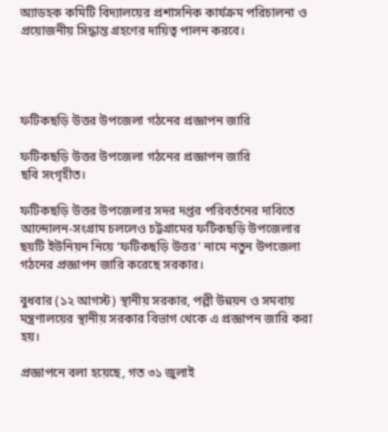অ্যাডহক কমিটি বিদ্যালয়ের প্রশাসনিক কার্যক্রম পরিচালনা ও প্রয়োজনীয় সিদ্ধান্ত গ্রহণের দায়িত্ব পালন করবে।




ফটিকছড়ি উত্তর উপজেলা গঠনের প্রজ্ঞাপন জারি

ফটিকছড়ি উত্তর উপজেলা গঠনের প্রজ্ঞাপন জারি
ছবি সংগৃহীত।

ফটিকছড়ি উত্তর উপজেলার সদর দপ্তর পরিবর্তনের দাবিতে আন্দোলন-সংগ্রাম চললেও চট্টগ্রামের ফটিকছড়ি উপজেলার ছয়টি ইউনিয়ন নিয়ে ‘ফটিকছড়ি উত্তর’ নামে নতুন উপজেলা গঠনের প্রজ্ঞাপন জারি করেছে সরকার।

বুধবার (১২ আগস্ট) স্থানীয় সরকার, পল্লী উন্নয়ন ও সমবায় মন্ত্রণালয়ের স্থানীয় সরকার বিভাগ থেকে এ প্রজ্ঞাপন জারি করা হয়।

প্রজ্ঞাপনে বলা হয়েছে, গত ৩১ জুলাই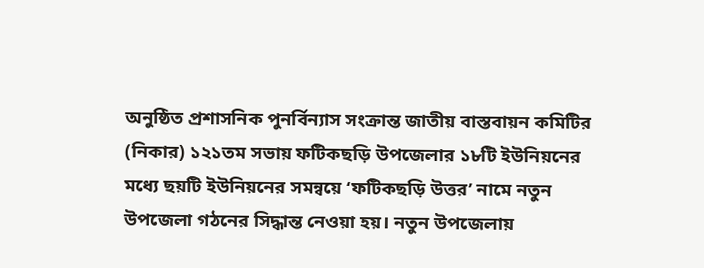অনুষ্ঠিত প্রশাসনিক পুনর্বিন্যাস সংক্রান্ত জাতীয় বাস্তবায়ন কমিটির (নিকার) ১২১তম সভায় ফটিকছড়ি উপজেলার ১৮টি ইউনিয়নের মধ্যে ছয়টি ইউনিয়নের সমন্বয়ে ‘ফটিকছড়ি উত্তর’ নামে নতুন উপজেলা গঠনের সিদ্ধান্ত নেওয়া হয়। নতুন উপজেলায়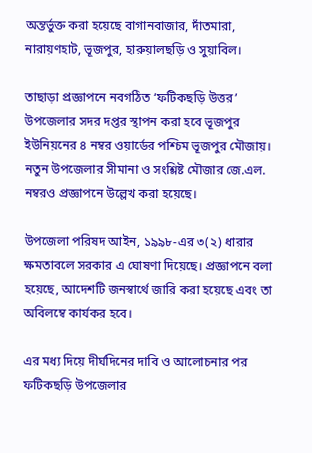অন্তর্ভুক্ত করা হয়েছে বাগানবাজার, দাঁতমারা, নারায়ণহাট, ভূজপুর, হারুয়ালছড়ি ও সুয়াবিল।

তাছাড়া প্রজ্ঞাপনে নবগঠিত ‘ফটিকছড়ি উত্তর’ উপজেলার সদর দপ্তর স্থাপন করা হবে ভূজপুর ইউনিয়নের ৪ নম্বর ওয়ার্ডের পশ্চিম ভূজপুর মৌজায়। নতুন উপজেলার সীমানা ও সংশ্লিষ্ট মৌজার জে.এল. নম্বরও প্রজ্ঞাপনে উল্লেখ করা হয়েছে।

উপজেলা পরিষদ আইন, ১৯৯৮-এর ৩(২) ধারার ক্ষমতাবলে সরকার এ ঘোষণা দিয়েছে। প্রজ্ঞাপনে বলা হয়েছে, আদেশটি জনস্বার্থে জারি করা হয়েছে এবং তা অবিলম্বে কার্যকর হবে।

এর মধ্য দিয়ে দীর্ঘদিনের দাবি ও আলোচনার পর ফটিকছড়ি উপজেলার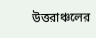উত্তরাঞ্চলের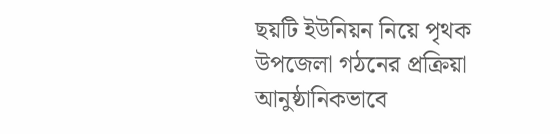ছয়টি ইউনিয়ন নিয়ে পৃথক উপজেলা গঠনের প্রক্রিয়া আনুষ্ঠানিকভাবে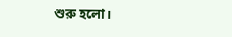শুরু হলো।